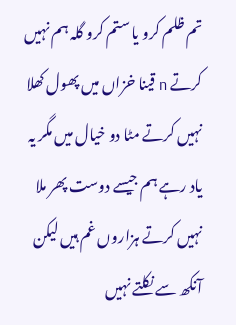تم ظلم کرو يا ستم کرو گلہ ہم نہيں کرتے n قينا خزاں ميں پھول کھلا نہيں کرتے مٹا دو خيال ميں مگر يہ ياد رہے ہم جيسے دوست پھر ملا نہيں کرتے ہزاروں غم ہيں ليکن آنکھ سے نکلتے نہيں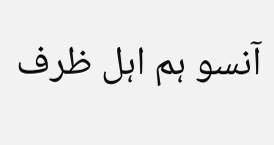آنسو ہم اہل ظرف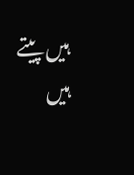ہيں پيتے ہيں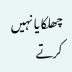چھلکايا نہيں کرتے